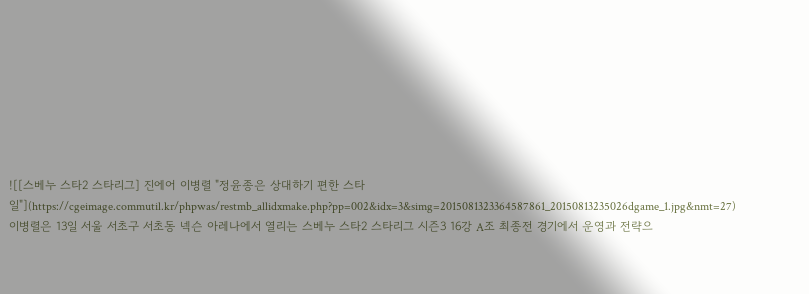![[스베누 스타2 스타리그] 진에어 이병렬 "정윤종은 상대하기 편한 스타일"](https://cgeimage.commutil.kr/phpwas/restmb_allidxmake.php?pp=002&idx=3&simg=2015081323364587861_20150813235026dgame_1.jpg&nmt=27)
이병렬은 13일 서울 서초구 서초동 넥슨 아레나에서 열리는 스베누 스타2 스타리그 시즌3 16강 A조 최종전 경기에서 운영과 전략으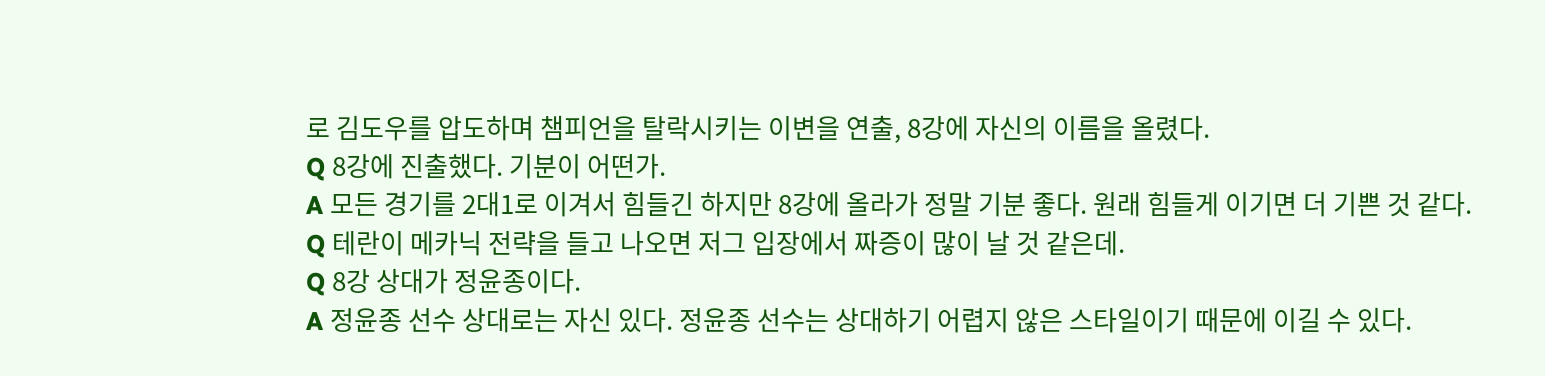로 김도우를 압도하며 챔피언을 탈락시키는 이변을 연출, 8강에 자신의 이름을 올렸다.
Q 8강에 진출했다. 기분이 어떤가.
A 모든 경기를 2대1로 이겨서 힘들긴 하지만 8강에 올라가 정말 기분 좋다. 원래 힘들게 이기면 더 기쁜 것 같다.
Q 테란이 메카닉 전략을 들고 나오면 저그 입장에서 짜증이 많이 날 것 같은데.
Q 8강 상대가 정윤종이다.
A 정윤종 선수 상대로는 자신 있다. 정윤종 선수는 상대하기 어렵지 않은 스타일이기 때문에 이길 수 있다.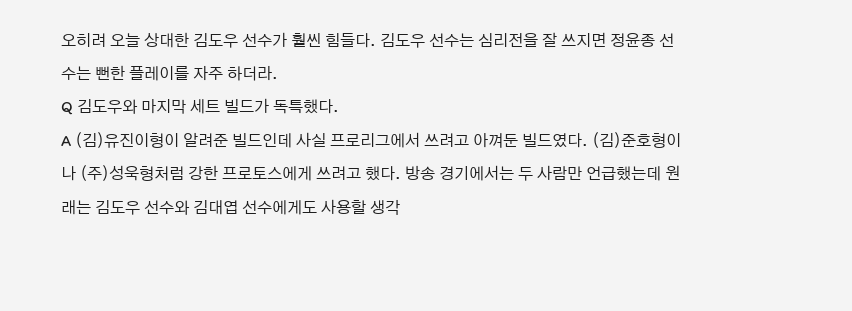오히려 오늘 상대한 김도우 선수가 훨씬 힘들다. 김도우 선수는 심리전을 잘 쓰지면 정윤종 선수는 뻔한 플레이를 자주 하더라.
Q 김도우와 마지막 세트 빌드가 독특했다.
A (김)유진이형이 알려준 빌드인데 사실 프로리그에서 쓰려고 아껴둔 빌드였다. (김)준호형이나 (주)성욱형처럼 강한 프로토스에게 쓰려고 했다. 방송 경기에서는 두 사람만 언급했는데 원래는 김도우 선수와 김대엽 선수에게도 사용할 생각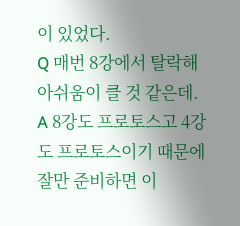이 있었다.
Q 매번 8강에서 탈락해 아쉬움이 클 것 같은데.
A 8강도 프로토스고 4강도 프로토스이기 때문에 잘만 준비하면 이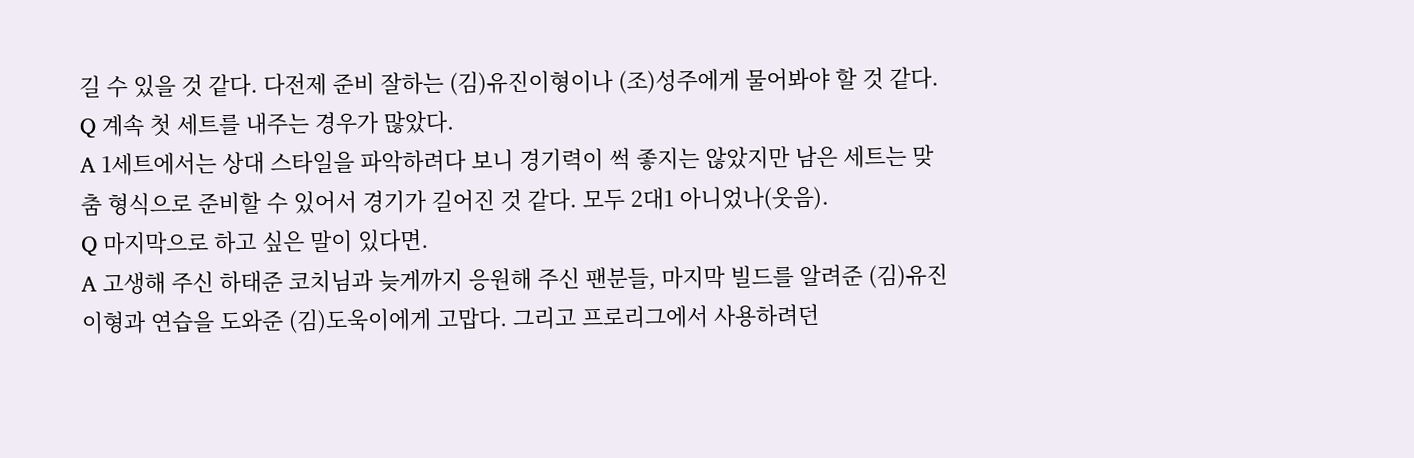길 수 있을 것 같다. 다전제 준비 잘하는 (김)유진이형이나 (조)성주에게 물어봐야 할 것 같다.
Q 계속 첫 세트를 내주는 경우가 많았다.
A 1세트에서는 상대 스타일을 파악하려다 보니 경기력이 썩 좋지는 않았지만 남은 세트는 맞춤 형식으로 준비할 수 있어서 경기가 길어진 것 같다. 모두 2대1 아니었나(웃음).
Q 마지막으로 하고 싶은 말이 있다면.
A 고생해 주신 하태준 코치님과 늦게까지 응원해 주신 팬분들, 마지막 빌드를 알려준 (김)유진이형과 연습을 도와준 (김)도욱이에게 고맙다. 그리고 프로리그에서 사용하려던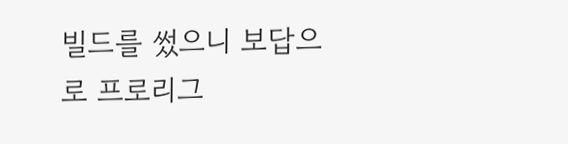빌드를 썼으니 보답으로 프로리그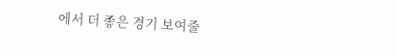에서 더 좋은 경기 보여줄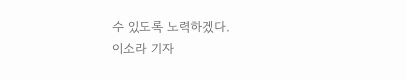수 있도록 노력하겠다.
이소라 기자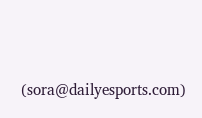(sora@dailyesports.com)